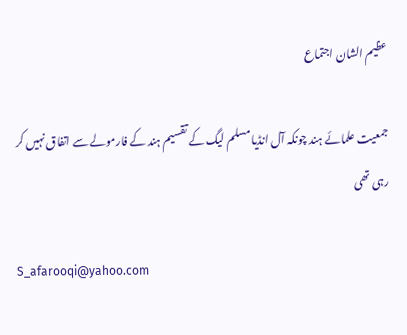عظیم الشان اجتماع

جمعیت علمائے ہند چونکہ آل انڈیا مسلم لیگ کے تقسیم ہند کے فارمولے سے اتفاق نہیں کر رہی تھی

S_afarooqi@yahoo.com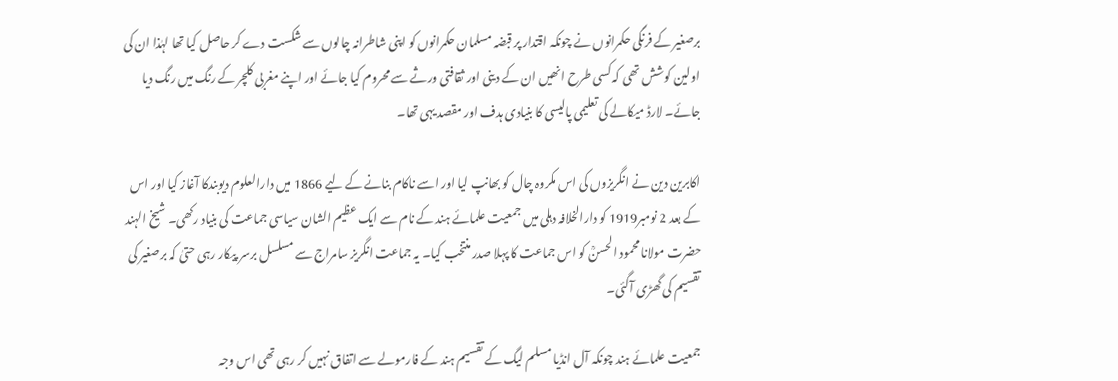برصغیر کے فرنگی حکمرانوں نے چونکہ اقتدار پر قبضہ مسلمان حکمرانوں کو اپنی شاطرانہ چالوں سے شکست دے کر حاصل کیا تھا لہٰذا ان کی اولین کوشش تھی کہ کسی طرح انھیں ان کے دینی اور ثقافتی ورثے سے محروم کیا جائے اور اپنے مغربی کلچر کے رنگ میں رنگ دیا جائے۔ لارڈ میکالے کی تعلیمی پالیسی کا بنیادی ہدف اور مقصد یہی تھا۔

اکابرین دین نے انگریزوں کی اس مکروہ چال کو بھانپ لیا اور اسے ناکام بنانے کے لیے 1866 میں دارالعلوم دیوبندکا آغاز کیا اور اس کے بعد 2 نومبر1919 کو دارالخلافہ دہلی میں جمعیت علمائے ہند کے نام سے ایک عظیم الشان سیاسی جماعت کی بنیاد رکھی۔ شیخ الہند حضرت مولانا محمود الحسنؒ کو اس جماعت کا پہلا صدر منتخب کیا۔ یہ جماعت انگریز سامراج سے مسلسل برسر پیکار رہی حتیٰ کہ برصغیر کی تقسیم کی گھڑی آگئی۔

جمعیت علمائے ہند چونکہ آل انڈیا مسلم لیگ کے تقسیم ہند کے فارمولے سے اتفاق نہیں کر رہی تھی اس وجہ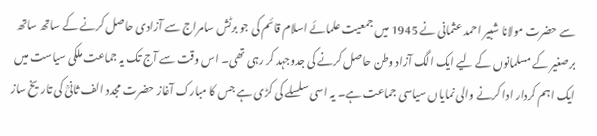سے حضرت مولانا شبیر احمد عثمانی نے 1945 میں جمعیت علمائے اسلام قائم کی جو برٹش سامراج سے آزادی حاصل کرنے کے ساتھ ساتھ برصغیر کے مسلمانوں کے لیے ایک الگ آزاد وطن حاصل کرنے کی جدوجہد کر رہی تھی۔ اس وقت سے آج تک یہ جماعت ملکی سیاست میں ایک اہم کردار ادا کرنے والی نمایاں سیاسی جماعت ہے۔ یہ اسی سلسلے کی کڑی ہے جس کا مبارک آغاز حضرت مجدد الف ثانیؒ کی تاریخ ساز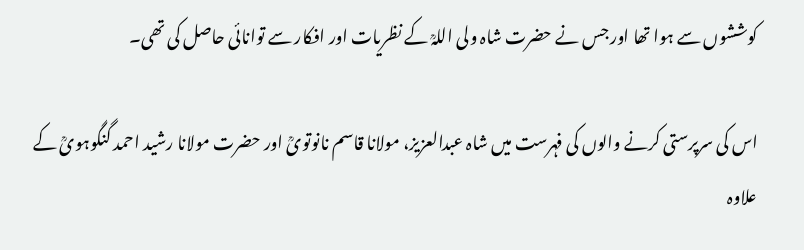کوششوں سے ہوا تھا اور جس نے حضرت شاہ ولی اللہؒ کے نظریات اور افکار سے توانائی حاصل کی تھی۔

اس کی سرپرستی کرنے والوں کی فہرست میں شاہ عبدالعزیز، مولانا قاسم نانوتویؒ اور حضرت مولانا رشید احمد گنگوہویؒ کے علاوہ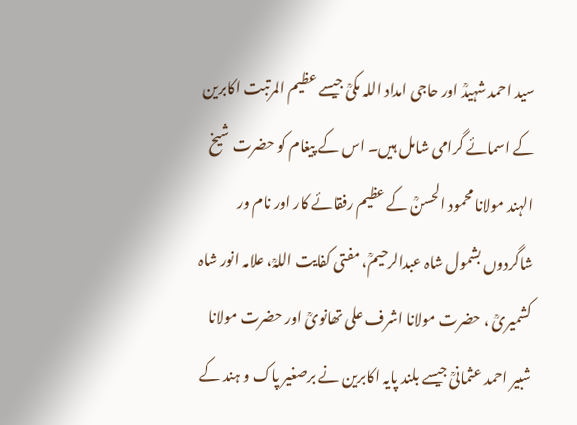سید احمد شہیدؒ اور حاجی امداد اللہ مکیؒ جیسے عظیم المرتبت اکابرین کے اسمائے گرامی شامل ہیں۔ اس کے پیغام کو حضرت شیخ الہند مولانا محمود الحسنؒ کے عظیم رفقائے کار اور نام ور شاگردوں بشمول شاہ عبدالرحیمؒ، مفتی کفایت اللہؒ، علامہ انور شاہ کشمیریؒ ، حضرت مولانا اشرف علی تھانویؒ اور حضرت مولانا شبیر احمد عثمانیؒ جیسے بلند پایہ اکابرین نے برصغیر پاک و ہند کے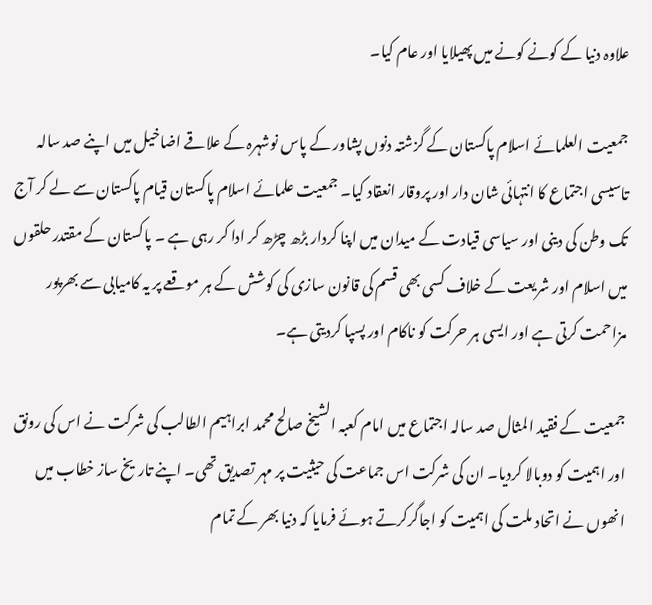علاوہ دنیا کے کونے کونے میں پھیلایا اور عام کیا۔

جمعیت العلمائے اسلام پاکستان کے گزشتہ دنوں پشاور کے پاس نوشہرہ کے علاقے اضاخیل میں اپنے صد سالہ تاسیسی اجتماع کا انتہائی شان دار اور پروقار انعقاد کیا۔ جمعیت علمائے اسلام پاکستان قیام پاکستان سے لے کر آج تک وطن کی دینی اور سیاسی قیادت کے میدان میں اپنا کردار بڑھ چڑھ کر ادا کر رہی ہے ۔ پاکستان کے مقتدر حلقوں میں اسلام اور شریعت کے خلاف کسی بھی قسم کی قانون سازی کی کوشش کے ہر موقعے پر یہ کامیابی سے بھرپور مزاحمت کرتی ہے اور ایسی ہر حرکت کو ناکام اور پسپا کردیتی ہے۔

جمعیت کے فقید المثال صد سالہ اجتماع میں امام کعبہ الشیخ صالح محمد ابراہیم الطالب کی شرکت نے اس کی رونق اور اہمیت کو دوبالا کردیا۔ ان کی شرکت اس جماعت کی حیثیت پر مہر تصدیق تھی۔ اپنے تاریخ ساز خطاب میں انھوں نے اتحاد ملت کی اہمیت کو اجاگرکرتے ہوئے فرمایا کہ دنیا بھر کے تمام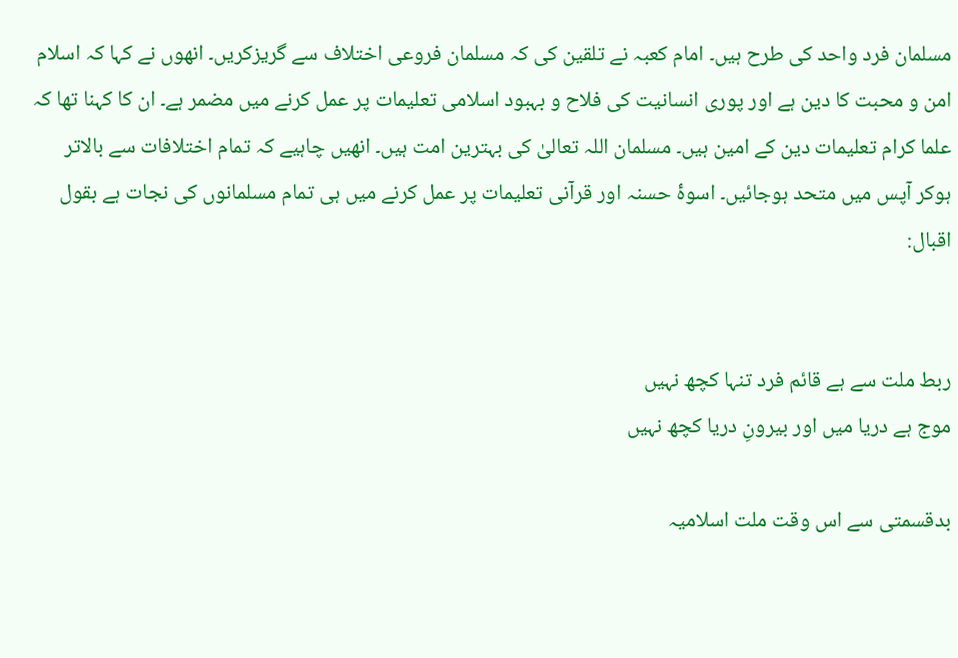مسلمان فرد واحد کی طرح ہیں۔ امام کعبہ نے تلقین کی کہ مسلمان فروعی اختلاف سے گریزکریں۔ انھوں نے کہا کہ اسلام امن و محبت کا دین ہے اور پوری انسانیت کی فلاح و بہبود اسلامی تعلیمات پر عمل کرنے میں مضمر ہے۔ ان کا کہنا تھا کہ علما کرام تعلیمات دین کے امین ہیں۔ مسلمان اللہ تعالیٰ کی بہترین امت ہیں۔ انھیں چاہیے کہ تمام اختلافات سے بالاتر ہوکر آپس میں متحد ہوجائیں۔ اسوۂ حسنہ اور قرآنی تعلیمات پر عمل کرنے میں ہی تمام مسلمانوں کی نجات ہے بقول اقبال:


ربط ملت سے ہے قائم فرد تنہا کچھ نہیں
موج ہے دریا میں اور بیرونِ دریا کچھ نہیں

بدقسمتی سے اس وقت ملت اسلامیہ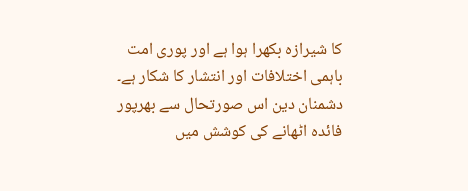کا شیرازہ بکھرا ہوا ہے اور پوری امت باہمی اختلافات اور انتشار کا شکار ہے۔ دشمنان دین اس صورتحال سے بھرپور فائدہ اٹھانے کی کوشش میں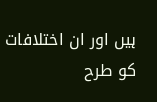ہیں اور ان اختلافات کو طرح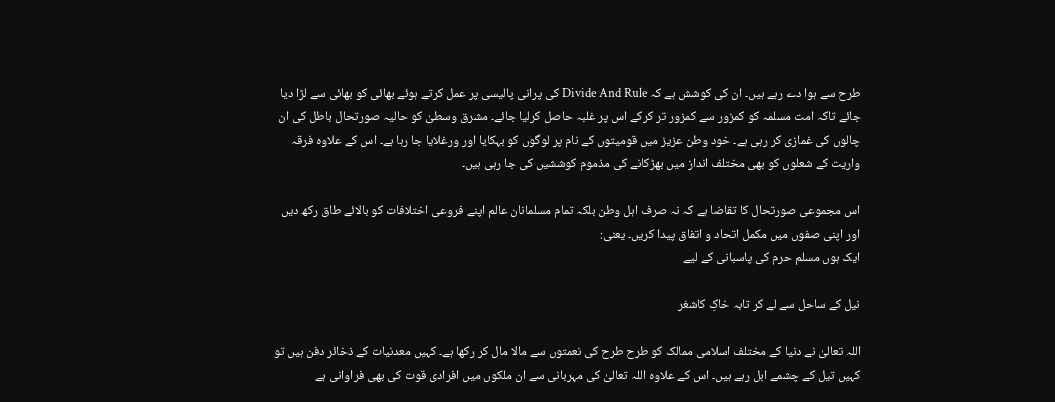طرح سے ہوا دے رہے ہیں۔ ان کی کوشش ہے کہ Divide And Rule کی پرانی پالیسی پر عمل کرتے ہوئے بھائی کو بھائی سے لڑا دیا جائے تاکہ امت مسلمہ کو کمزور سے کمزور تر کرکے اس پر غلبہ حاصل کرلیا جائے۔ مشرق وسطیٰ کو حالیہ صورتحال باطل کی ان چالوں کی غمازی کر رہی ہے۔ خود وطن عزیز میں قومیتوں کے نام پر لوگوں کو بہکایا اور ورغلایا جا رہا ہے۔ اس کے علاوہ فرقہ واریت کے شعلوں کو بھی مختلف انداز میں بھڑکانے کی مذموم کوششیں کی جا رہی ہیں۔

اس مجموعی صورتحال کا تقاضا ہے کہ نہ صرف اہل وطن بلکہ تمام مسلمانان عالم اپنے فروعی اختلافات کو بالائے طاق رکھ دیں اور اپنی صفوں میں مکمل اتحاد و اتفاق پیدا کریں۔ یعنی:
ایک ہوں مسلم حرم کی پاسبانی کے لیے

نیل کے ساحل سے لے کر تابہ خاکِ کاشغر

اللہ تعالیٰ نے دنیا کے مختلف اسلامی ممالک کو طرح طرح کی نعمتوں سے مالا مال کر رکھا ہے۔ کہیں معدنیات کے ذخائر دفن ہیں تو کہیں تیل کے چشمے ابل رہے ہیں۔ اس کے علاوہ اللہ تعالیٰ کی مہربانی سے ان ملکوں میں افرادی قوت کی بھی فراوانی ہے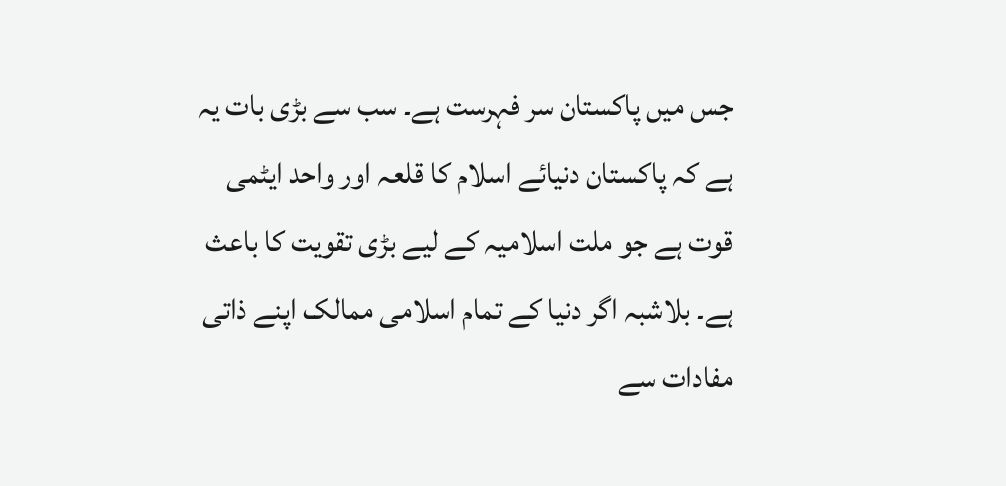جس میں پاکستان سر فہرست ہے۔ سب سے بڑی بات یہ ہے کہ پاکستان دنیائے اسلام کا قلعہ اور واحد ایٹمی قوت ہے جو ملت اسلامیہ کے لیے بڑی تقویت کا باعث ہے۔ بلاشبہ اگر دنیا کے تمام اسلامی ممالک اپنے ذاتی مفادات سے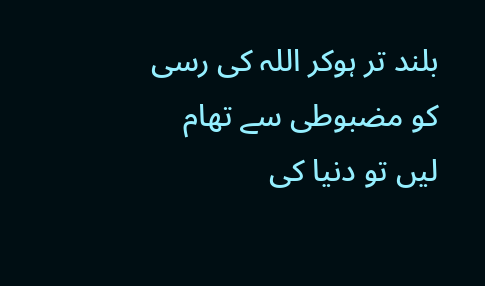بلند تر ہوکر اللہ کی رسی کو مضبوطی سے تھام لیں تو دنیا کی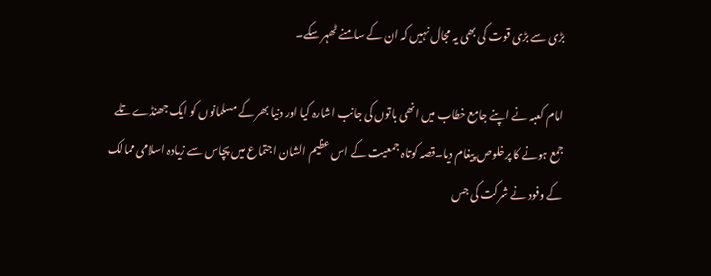بڑی سے بڑی قوت کی بھی یہ مجال نہیں کہ ان کے سامنے ٹھہر سکے۔

امام کعبہ نے اپنے جامع خطاب میں انھی باتوں کی جانب اشارہ کیا اور دنیا بھر کے مسلمانوں کو ایک جھنڈے تلے جمع ہونے کا پرخلوص پیغام دیا۔قصہ کوتاہ جمعیت کے اس عظیم الشان اجتماع میں پچاس سے زیادہ اسلامی ممالک کے وفود نے شرکت کی جس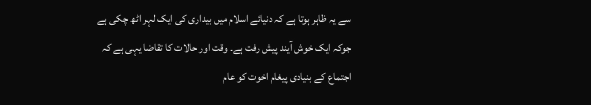سے یہ ظاہر ہوتا ہے کہ دنیائے اسلام میں بیداری کی ایک لہر اٹھ چکی ہے جوکہ ایک خوش آیند پیش رفت ہے۔ وقت اور حالات کا تقاضا یہی ہے کہ اجتماع کے بنیادی پیغام اخوت کو عام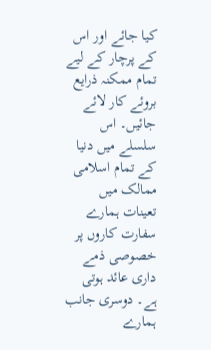کیا جائے اور اس کے پرچار کے لیے تمام ممکنہ ذرایع بروئے کار لائے جائیں۔ اس سلسلے میں دنیا کے تمام اسلامی ممالک میں تعینات ہمارے سفارت کاروں پر خصوصی ذمے داری عائد ہوتی ہے۔ دوسری جانب ہمارے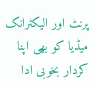پرنٹ اور الیکٹرانک میڈیا کو بھی اپنا کردار بخوبی ادا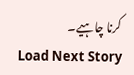کرنا چاہیے۔
Load Next Story